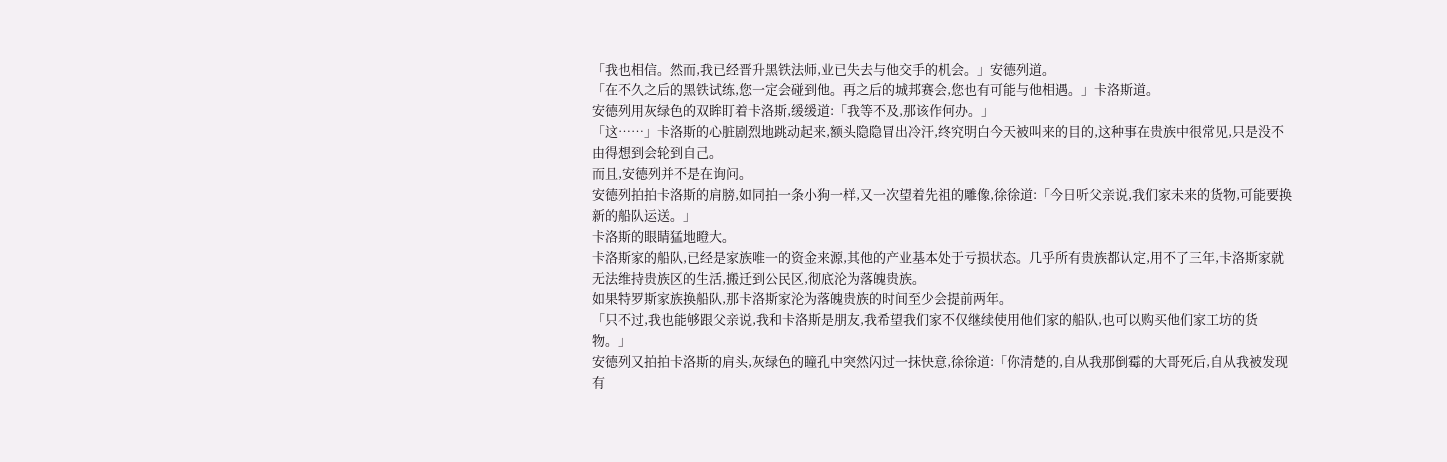「我也相信。然而,我已经晋升黑铁法师,业已失去与他交手的机会。」安德列道。
「在不久之后的黑铁试练,您一定会碰到他。再之后的城邦赛会,您也有可能与他相遇。」卡洛斯道。
安德列用灰绿色的双眸盯着卡洛斯,缓缓道:「我等不及,那该作何办。」
「这……」卡洛斯的心脏剧烈地跳动起来,额头隐隐冒出冷汗,终究明白今天被叫来的目的,这种事在贵族中很常见,只是没不由得想到会轮到自己。
而且,安德列并不是在询问。
安德列拍拍卡洛斯的肩膀,如同拍一条小狗一样,又一次望着先祖的雕像,徐徐道:「今日听父亲说,我们家未来的货物,可能要换新的船队运送。」
卡洛斯的眼睛猛地瞪大。
卡洛斯家的船队,已经是家族唯一的资金来源,其他的产业基本处于亏损状态。几乎所有贵族都认定,用不了三年,卡洛斯家就无法维持贵族区的生活,搬迁到公民区,彻底沦为落魄贵族。
如果特罗斯家族换船队,那卡洛斯家沦为落魄贵族的时间至少会提前两年。
「只不过,我也能够跟父亲说,我和卡洛斯是朋友,我希望我们家不仅继续使用他们家的船队,也可以购买他们家工坊的货物。」
安德列又拍拍卡洛斯的肩头,灰绿色的瞳孔中突然闪过一抹快意,徐徐道:「你清楚的,自从我那倒霉的大哥死后,自从我被发现有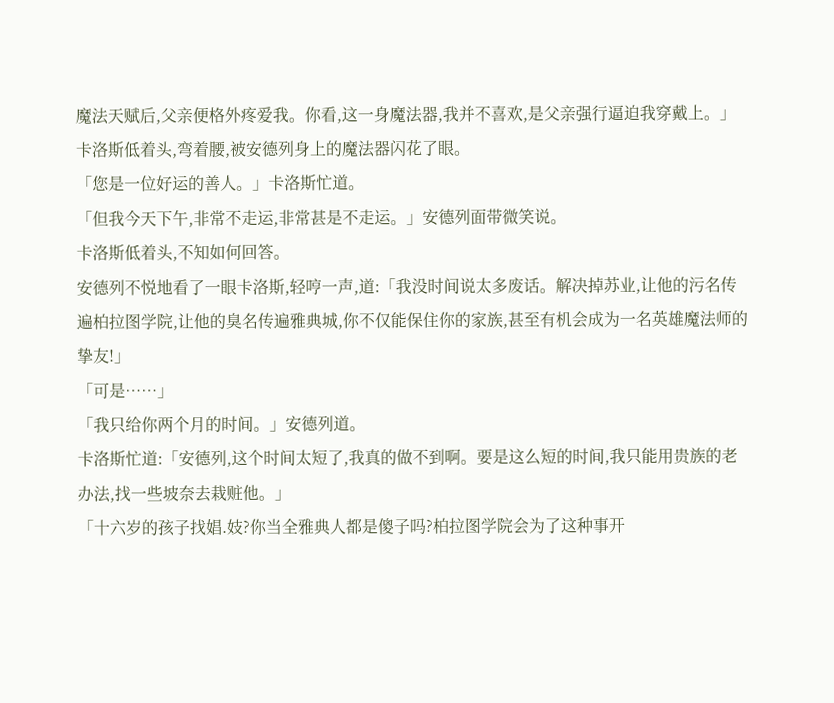魔法天赋后,父亲便格外疼爱我。你看,这一身魔法器,我并不喜欢,是父亲强行逼迫我穿戴上。」
卡洛斯低着头,弯着腰,被安德列身上的魔法器闪花了眼。
「您是一位好运的善人。」卡洛斯忙道。
「但我今天下午,非常不走运,非常甚是不走运。」安德列面带微笑说。
卡洛斯低着头,不知如何回答。
安德列不悦地看了一眼卡洛斯,轻哼一声,道:「我没时间说太多废话。解决掉苏业,让他的污名传遍柏拉图学院,让他的臭名传遍雅典城,你不仅能保住你的家族,甚至有机会成为一名英雄魔法师的挚友!」
「可是……」
「我只给你两个月的时间。」安德列道。
卡洛斯忙道:「安德列,这个时间太短了,我真的做不到啊。要是这么短的时间,我只能用贵族的老办法,找一些坡奈去栽赃他。」
「十六岁的孩子找娼.妓?你当全雅典人都是傻子吗?柏拉图学院会为了这种事开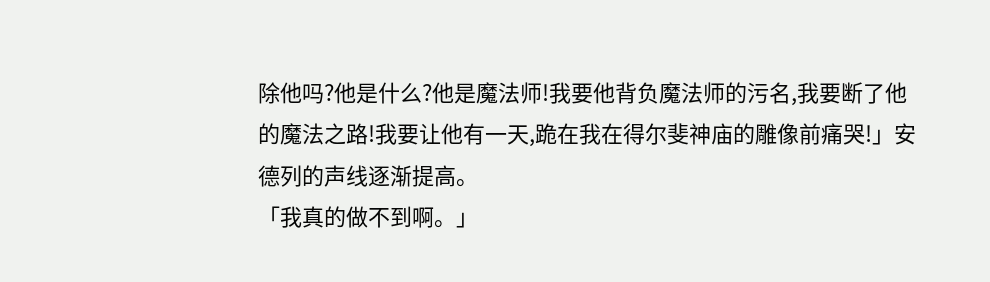除他吗?他是什么?他是魔法师!我要他背负魔法师的污名,我要断了他的魔法之路!我要让他有一天,跪在我在得尔斐神庙的雕像前痛哭!」安德列的声线逐渐提高。
「我真的做不到啊。」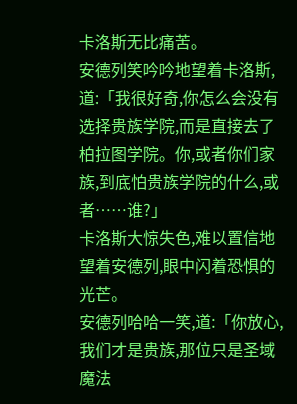卡洛斯无比痛苦。
安德列笑吟吟地望着卡洛斯,道:「我很好奇,你怎么会没有选择贵族学院,而是直接去了柏拉图学院。你,或者你们家族,到底怕贵族学院的什么,或者……谁?」
卡洛斯大惊失色,难以置信地望着安德列,眼中闪着恐惧的光芒。
安德列哈哈一笑,道:「你放心,我们才是贵族,那位只是圣域魔法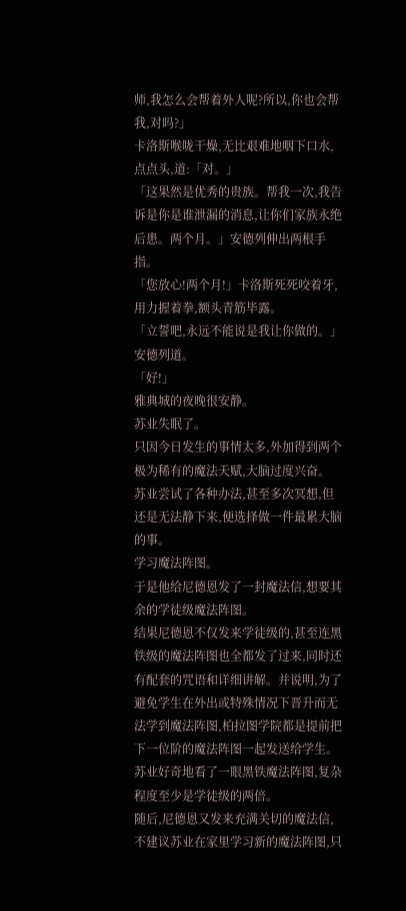师,我怎么会帮着外人呢?所以,你也会帮我,对吗?」
卡洛斯喉咙干燥,无比艰难地咽下口水,点点头,道:「对。」
「这果然是优秀的贵族。帮我一次,我告诉是你是谁泄漏的消息,让你们家族永绝后患。两个月。」安德列伸出两根手指。
「您放心!两个月!」卡洛斯死死咬着牙,用力握着拳,额头青筋毕露。
「立誓吧,永远不能说是我让你做的。」安德列道。
「好!」
雅典城的夜晚很安静。
苏业失眠了。
只因今日发生的事情太多,外加得到两个极为稀有的魔法天赋,大脑过度兴奋。
苏业尝试了各种办法,甚至多次冥想,但还是无法静下来,便选择做一件最累大脑的事。
学习魔法阵图。
于是他给尼德恩发了一封魔法信,想要其余的学徒级魔法阵图。
结果尼德恩不仅发来学徒级的,甚至连黑铁级的魔法阵图也全都发了过来,同时还有配套的咒语和详细讲解。并说明,为了避免学生在外出或特殊情况下晋升而无法学到魔法阵图,柏拉图学院都是提前把下一位阶的魔法阵图一起发送给学生。
苏业好奇地看了一眼黑铁魔法阵图,复杂程度至少是学徒级的两倍。
随后,尼德恩又发来充满关切的魔法信,不建议苏业在家里学习新的魔法阵图,只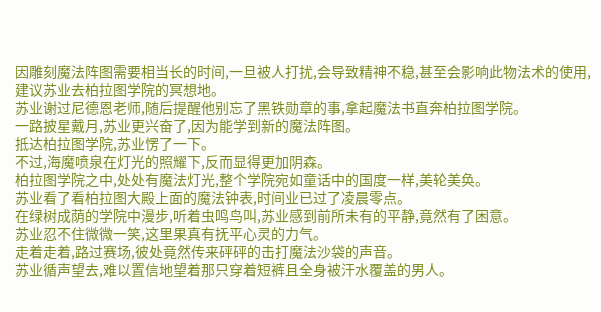因雕刻魔法阵图需要相当长的时间,一旦被人打扰,会导致精神不稳,甚至会影响此物法术的使用,建议苏业去柏拉图学院的冥想地。
苏业谢过尼德恩老师,随后提醒他别忘了黑铁勋章的事,拿起魔法书直奔柏拉图学院。
一路披星戴月,苏业更兴奋了,因为能学到新的魔法阵图。
抵达柏拉图学院,苏业愣了一下。
不过,海魔喷泉在灯光的照耀下,反而显得更加阴森。
柏拉图学院之中,处处有魔法灯光,整个学院宛如童话中的国度一样,美轮美奂。
苏业看了看柏拉图大殿上面的魔法钟表,时间业已过了凌晨零点。
在绿树成荫的学院中漫步,听着虫鸣鸟叫,苏业感到前所未有的平静,竟然有了困意。
苏业忍不住微微一笑,这里果真有抚平心灵的力气。
走着走着,路过赛场,彼处竟然传来砰砰的击打魔法沙袋的声音。
苏业循声望去,难以置信地望着那只穿着短裤且全身被汗水覆盖的男人。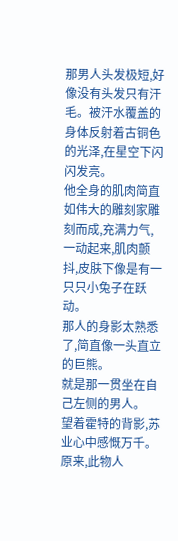那男人头发极短,好像没有头发只有汗毛。被汗水覆盖的身体反射着古铜色的光泽,在星空下闪闪发亮。
他全身的肌肉简直如伟大的雕刻家雕刻而成,充满力气,一动起来,肌肉颤抖,皮肤下像是有一只只小兔子在跃动。
那人的身影太熟悉了,简直像一头直立的巨熊。
就是那一贯坐在自己左侧的男人。
望着霍特的背影,苏业心中感慨万千。
原来,此物人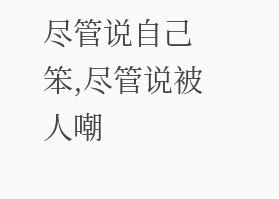尽管说自己笨,尽管说被人嘲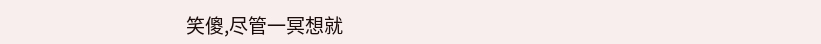笑傻,尽管一冥想就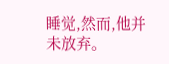睡觉,然而,他并未放弃。